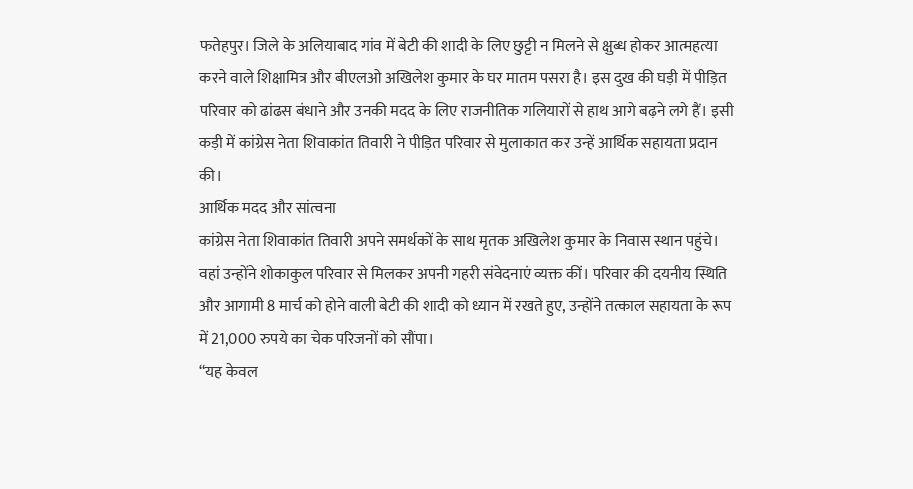फतेहपुर। जिले के अलियाबाद गांव में बेटी की शादी के लिए छुट्टी न मिलने से क्षुब्ध होकर आत्महत्या करने वाले शिक्षामित्र और बीएलओ अखिलेश कुमार के घर मातम पसरा है। इस दुख की घड़ी में पीड़ित परिवार को ढांढस बंधाने और उनकी मदद के लिए राजनीतिक गलियारों से हाथ आगे बढ़ने लगे हैं। इसी कड़ी में कांग्रेस नेता शिवाकांत तिवारी ने पीड़ित परिवार से मुलाकात कर उन्हें आर्थिक सहायता प्रदान की।
आर्थिक मदद और सांत्वना
कांग्रेस नेता शिवाकांत तिवारी अपने समर्थकों के साथ मृतक अखिलेश कुमार के निवास स्थान पहुंचे। वहां उन्होंने शोकाकुल परिवार से मिलकर अपनी गहरी संवेदनाएं व्यक्त कीं। परिवार की दयनीय स्थिति और आगामी 8 मार्च को होने वाली बेटी की शादी को ध्यान में रखते हुए, उन्होंने तत्काल सहायता के रूप में 21,000 रुपये का चेक परिजनों को सौंपा।
“यह केवल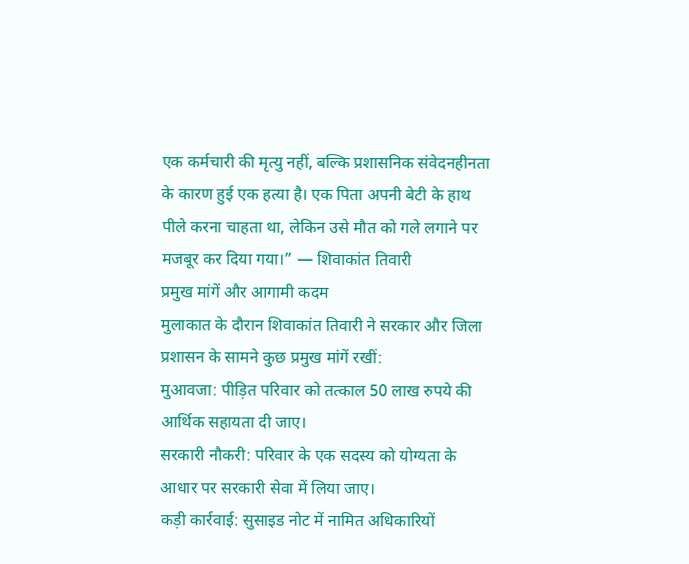एक कर्मचारी की मृत्यु नहीं, बल्कि प्रशासनिक संवेदनहीनता के कारण हुई एक हत्या है। एक पिता अपनी बेटी के हाथ पीले करना चाहता था, लेकिन उसे मौत को गले लगाने पर मजबूर कर दिया गया।” — शिवाकांत तिवारी
प्रमुख मांगें और आगामी कदम
मुलाकात के दौरान शिवाकांत तिवारी ने सरकार और जिला प्रशासन के सामने कुछ प्रमुख मांगें रखीं:
मुआवजा: पीड़ित परिवार को तत्काल 50 लाख रुपये की आर्थिक सहायता दी जाए।
सरकारी नौकरी: परिवार के एक सदस्य को योग्यता के आधार पर सरकारी सेवा में लिया जाए।
कड़ी कार्रवाई: सुसाइड नोट में नामित अधिकारियों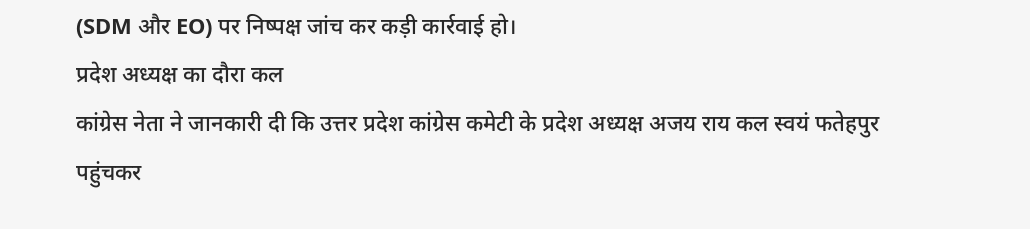(SDM और EO) पर निष्पक्ष जांच कर कड़ी कार्रवाई हो।
प्रदेश अध्यक्ष का दौरा कल
कांग्रेस नेता ने जानकारी दी कि उत्तर प्रदेश कांग्रेस कमेटी के प्रदेश अध्यक्ष अजय राय कल स्वयं फतेहपुर पहुंचकर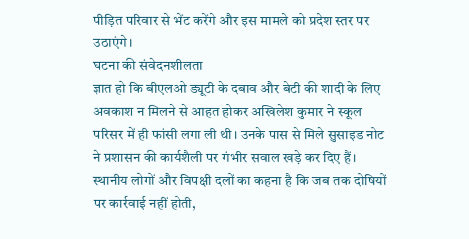पीड़ित परिवार से भेंट करेंगे और इस मामले को प्रदेश स्तर पर उठाएंगे।
घटना की संवेदनशीलता
ज्ञात हो कि बीएलओ ड्यूटी के दबाव और बेटी की शादी के लिए अवकाश न मिलने से आहत होकर अखिलेश कुमार ने स्कूल परिसर में ही फांसी लगा ली थी। उनके पास से मिले सुसाइड नोट ने प्रशासन की कार्यशैली पर गंभीर सवाल खड़े कर दिए हैं। स्थानीय लोगों और विपक्षी दलों का कहना है कि जब तक दोषियों पर कार्रवाई नहीं होती,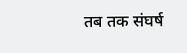तब तक संघर्ष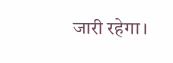जारी रहेगा।